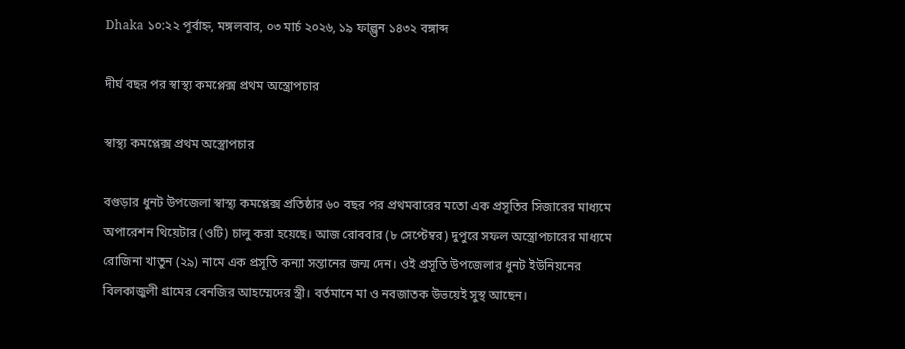Dhaka ১০:২২ পূর্বাহ্ন, মঙ্গলবার, ০৩ মার্চ ২০২৬, ১৯ ফাল্গুন ১৪৩২ বঙ্গাব্দ

দীর্ঘ বছর পর স্বাস্থ্য কমপ্লেক্স প্রথম অস্ত্রোপচার

স্বাস্থ্য কমপ্লেক্স প্রথম অস্ত্রোপচার

বগুড়ার ধুনট উপজেলা স্বাস্থ্য কমপ্লেক্স প্রতিষ্ঠার ৬০ বছর পর প্রথমবারের মতো এক প্রসূতির সিজারের মাধ্যমে অপারেশন থিয়েটার (ওটি) চালু করা হয়েছে। আজ রোববার (৮ সেপ্টেম্বর) দুপুরে সফল অস্ত্রোপচারের মাধ্যমে রোজিনা খাতুন (২৯) নামে এক প্রসূতি কন্যা সন্তানের জন্ম দেন। ওই প্রসূতি উপজেলার ধুনট ইউনিয়নের বিলকাজুলী গ্রামের বেনজির আহম্মেদের স্ত্রী। বর্তমানে মা ও নবজাতক উভয়েই সুস্থ আছেন।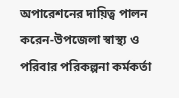অপারেশনের দায়িত্ব পালন করেন-উপজেলা স্বাস্থ্য ও পরিবার পরিকল্পনা কর্মকর্তা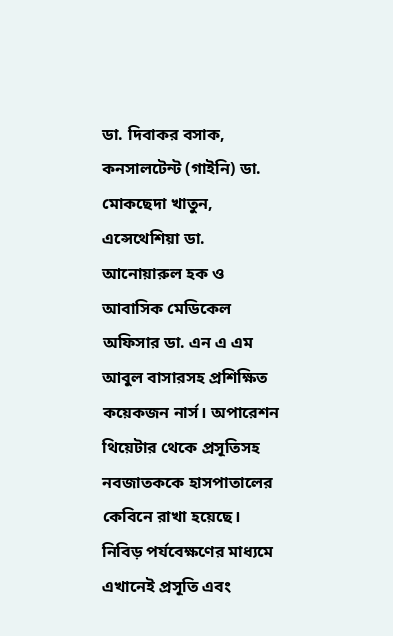ডা. দিবাকর বসাক, কনসালটেন্ট (গাইনি) ডা. মোকছেদা খাতুন, এন্সেথেশিয়া ডা. আনোয়ারুল হক ও আবাসিক মেডিকেল অফিসার ডা. এন এ এম আবুল বাসারসহ প্রশিক্ষিত কয়েকজন নার্স। অপারেশন থিয়েটার থেকে প্রসূতিসহ নবজাতককে হাসপাতালের কেবিনে রাখা হয়েছে। নিবিড় পর্যবেক্ষণের মাধ্যমে এখানেই প্রসূতি এবং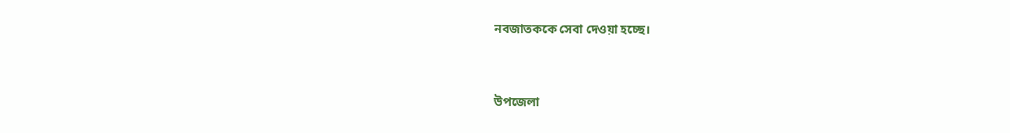নবজাতককে সেবা দেওয়া হচ্ছে।



উপজেলা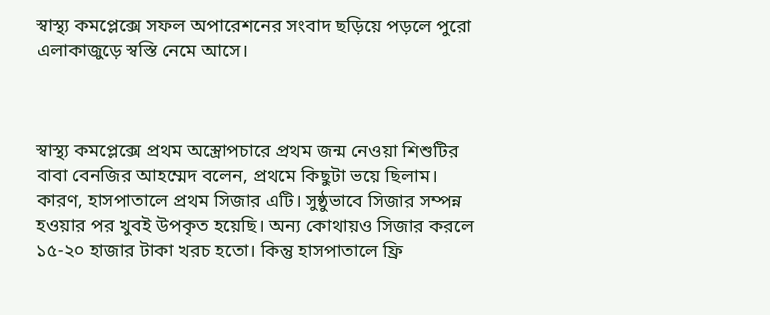স্বাস্থ্য কমপ্লেক্সে সফল অপারেশনের সংবাদ ছড়িয়ে পড়লে পুরো এলাকাজুড়ে স্বস্তি নেমে আসে।



স্বাস্থ্য কমপ্লেক্সে প্রথম অস্ত্রোপচারে প্রথম জন্ম নেওয়া শিশুটির বাবা বেনজির আহম্মেদ বলেন, প্রথমে কিছুটা ভয়ে ছিলাম। কারণ, হাসপাতালে প্রথম সিজার এটি। সুষ্ঠুভাবে সিজার সম্পন্ন হওয়ার পর খুবই উপকৃত হয়েছি। অন্য কোথায়ও সিজার করলে ১৫-২০ হাজার টাকা খরচ হতো। কিন্তু হাসপাতালে ফ্রি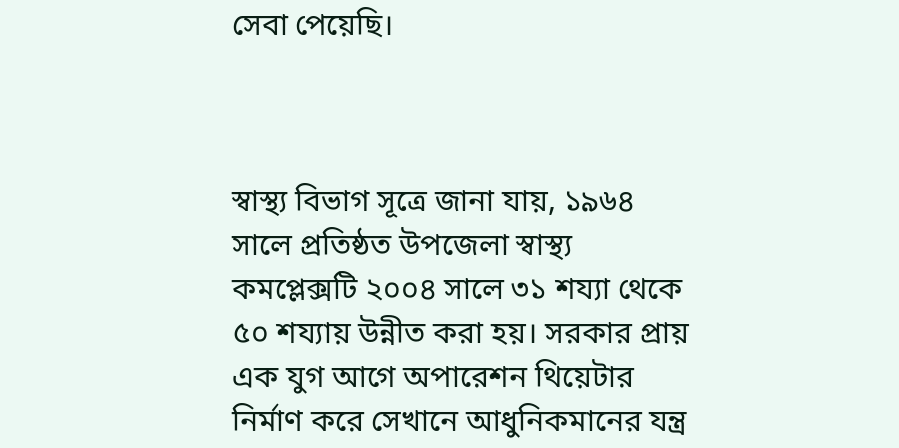সেবা পেয়েছি।



স্বাস্থ্য বিভাগ সূত্রে জানা যায়, ১৯৬৪ সালে প্রতিষ্ঠত উপজেলা স্বাস্থ্য কমপ্লেক্সটি ২০০৪ সালে ৩১ শয্যা থেকে ৫০ শয্যায় উন্নীত করা হয়। সরকার প্রায় এক যুগ আগে অপারেশন থিয়েটার নির্মাণ করে সেখানে আধুনিকমানের যন্ত্র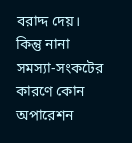বরাদ্দ দেয়। কিন্তু নানা সমস্যা-সংকটের কারণে কোন অপারেশন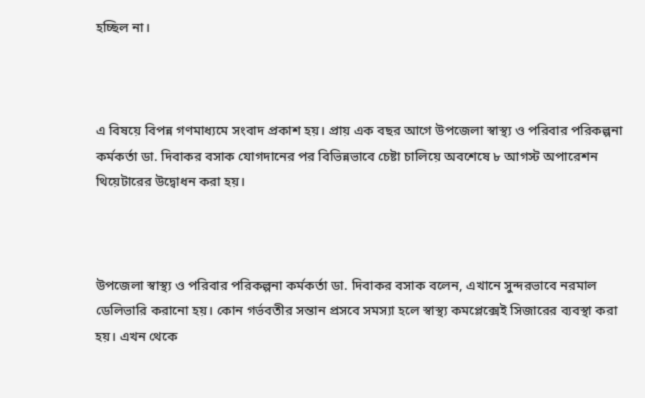হচ্ছিল না।



এ বিষয়ে বিপন্ন গণমাধ্যমে সংবাদ প্রকাশ হয়। প্রায় এক বছর আগে উপজেলা স্বাস্থ্য ও পরিবার পরিকল্পনা কর্মকর্তা ডা. দিবাকর বসাক যোগদানের পর বিভিন্নভাবে চেষ্টা চালিয়ে অবশেষে ৮ আগস্ট অপারেশন থিয়েটারের উদ্বোধন করা হয়।



উপজেলা স্বাস্থ্য ও পরিবার পরিকল্পনা কর্মকর্তা ডা. দিবাকর বসাক বলেন, এখানে সুন্দরভাবে নরমাল ডেলিভারি করানো হয়। কোন গর্ভবতীর সন্তান প্রসবে সমস্যা হলে স্বাস্থ্য কমপ্লেক্সেই সিজারের ব্যবস্থা করা হয়। এখন থেকে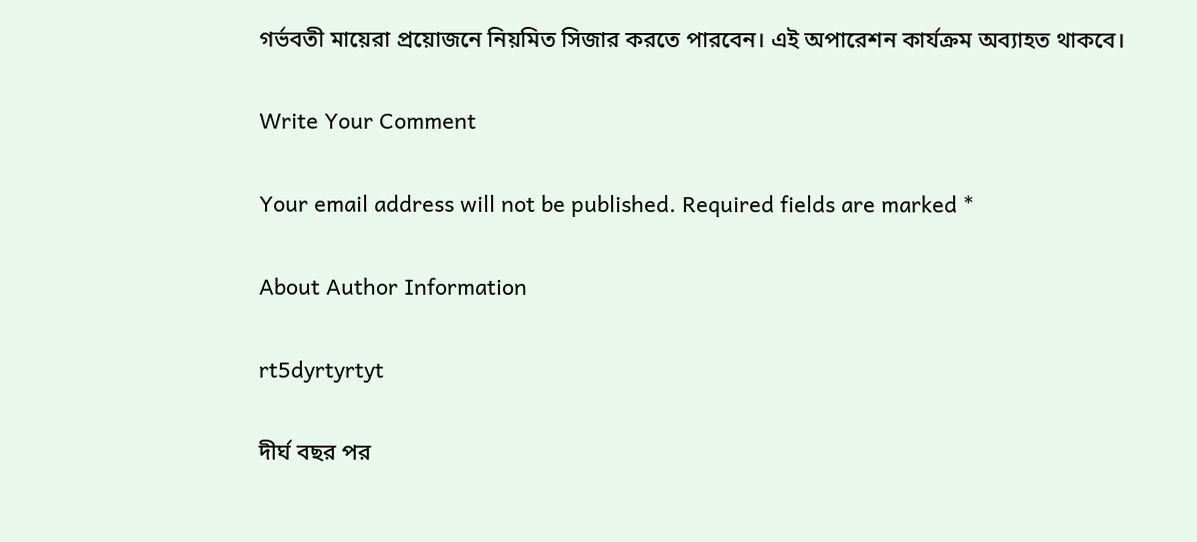গর্ভবতী মায়েরা প্রয়োজনে নিয়মিত সিজার করতে পারবেন। এই অপারেশন কার্যক্রম অব্যাহত থাকবে।

Write Your Comment

Your email address will not be published. Required fields are marked *

About Author Information

rt5dyrtyrtyt

দীর্ঘ বছর পর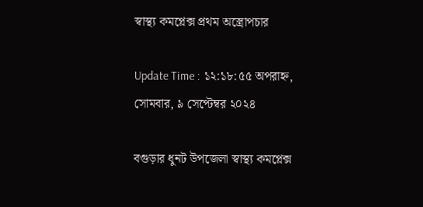স্বাস্থ্য কমপ্লেক্স প্রথম অস্ত্রোপচার

Update Time : ১২:১৮:৫৫ অপরাহ্ন, সোমবার, ৯ সেপ্টেম্বর ২০২৪

বগুড়ার ধুনট উপজেলা স্বাস্থ্য কমপ্লেক্স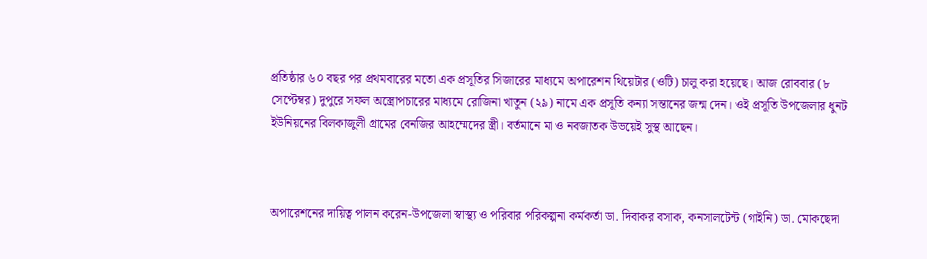প্রতিষ্ঠার ৬০ বছর পর প্রথমবারের মতো এক প্রসূতির সিজারের মাধ্যমে অপারেশন থিয়েটার (ওটি) চালু করা হয়েছে। আজ রোববার (৮ সেপ্টেম্বর) দুপুরে সফল অস্ত্রোপচারের মাধ্যমে রোজিনা খাতুন (২৯) নামে এক প্রসূতি কন্যা সন্তানের জন্ম দেন। ওই প্রসূতি উপজেলার ধুনট ইউনিয়নের বিলকাজুলী গ্রামের বেনজির আহম্মেদের স্ত্রী। বর্তমানে মা ও নবজাতক উভয়েই সুস্থ আছেন।



অপারেশনের দায়িত্ব পালন করেন-উপজেলা স্বাস্থ্য ও পরিবার পরিকল্পনা কর্মকর্তা ডা. দিবাকর বসাক, কনসালটেন্ট (গাইনি) ডা. মোকছেদা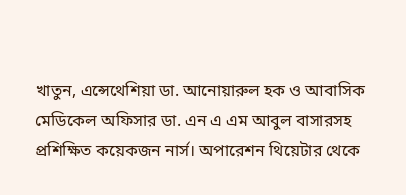খাতুন, এন্সেথেশিয়া ডা. আনোয়ারুল হক ও আবাসিক মেডিকেল অফিসার ডা. এন এ এম আবুল বাসারসহ প্রশিক্ষিত কয়েকজন নার্স। অপারেশন থিয়েটার থেকে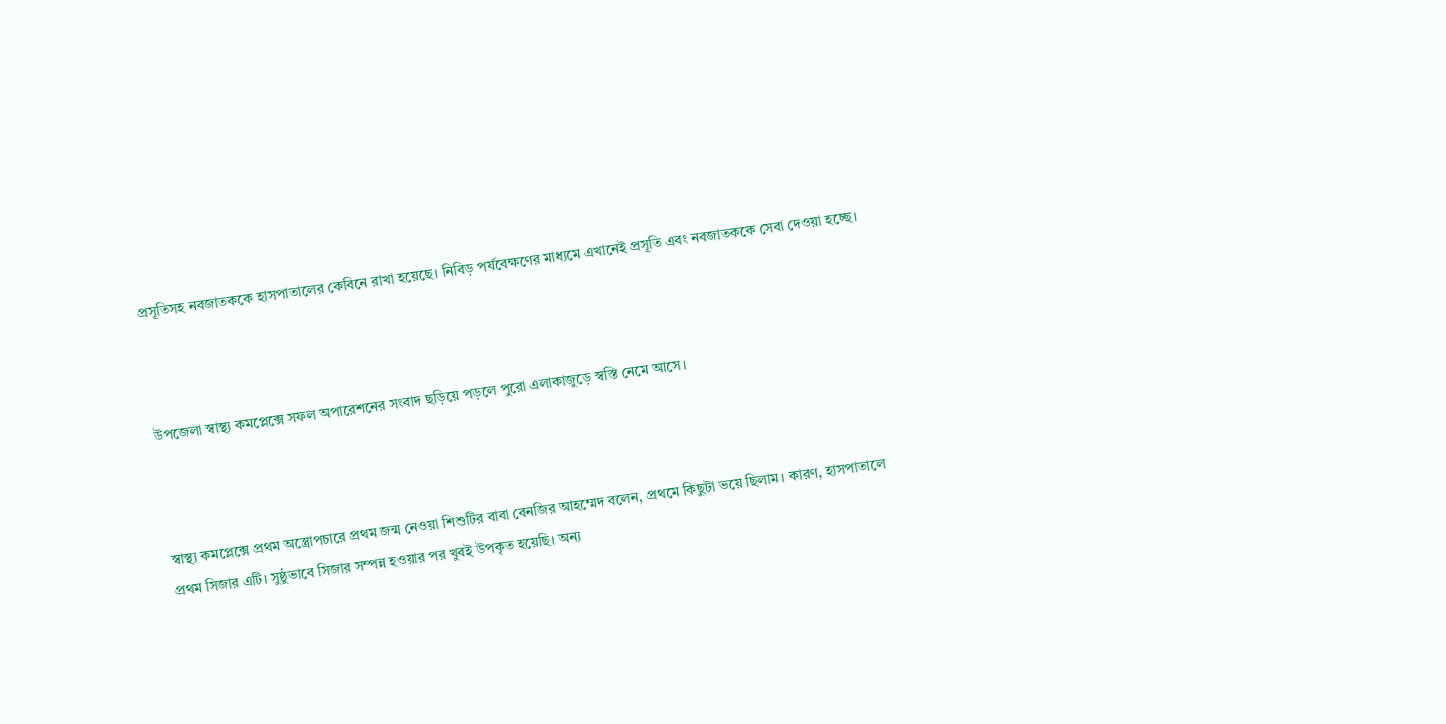প্রসূতিসহ নবজাতককে হাসপাতালের কেবিনে রাখা হয়েছে। নিবিড় পর্যবেক্ষণের মাধ্যমে এখানেই প্রসূতি এবং নবজাতককে সেবা দেওয়া হচ্ছে।



উপজেলা স্বাস্থ্য কমপ্লেক্সে সফল অপারেশনের সংবাদ ছড়িয়ে পড়লে পুরো এলাকাজুড়ে স্বস্তি নেমে আসে।



স্বাস্থ্য কমপ্লেক্সে প্রথম অস্ত্রোপচারে প্রথম জন্ম নেওয়া শিশুটির বাবা বেনজির আহম্মেদ বলেন, প্রথমে কিছুটা ভয়ে ছিলাম। কারণ, হাসপাতালে প্রথম সিজার এটি। সুষ্ঠুভাবে সিজার সম্পন্ন হওয়ার পর খুবই উপকৃত হয়েছি। অন্য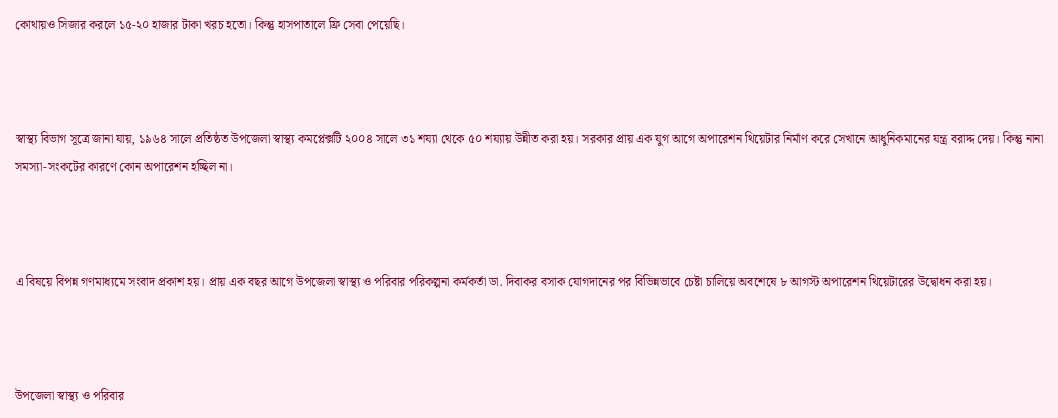কোথায়ও সিজার করলে ১৫-২০ হাজার টাকা খরচ হতো। কিন্তু হাসপাতালে ফ্রি সেবা পেয়েছি।



স্বাস্থ্য বিভাগ সূত্রে জানা যায়, ১৯৬৪ সালে প্রতিষ্ঠত উপজেলা স্বাস্থ্য কমপ্লেক্সটি ২০০৪ সালে ৩১ শয্যা থেকে ৫০ শয্যায় উন্নীত করা হয়। সরকার প্রায় এক যুগ আগে অপারেশন থিয়েটার নির্মাণ করে সেখানে আধুনিকমানের যন্ত্র বরাদ্দ দেয়। কিন্তু নানা সমস্যা-সংকটের কারণে কোন অপারেশন হচ্ছিল না।



এ বিষয়ে বিপন্ন গণমাধ্যমে সংবাদ প্রকাশ হয়। প্রায় এক বছর আগে উপজেলা স্বাস্থ্য ও পরিবার পরিকল্পনা কর্মকর্তা ডা. দিবাকর বসাক যোগদানের পর বিভিন্নভাবে চেষ্টা চালিয়ে অবশেষে ৮ আগস্ট অপারেশন থিয়েটারের উদ্বোধন করা হয়।



উপজেলা স্বাস্থ্য ও পরিবার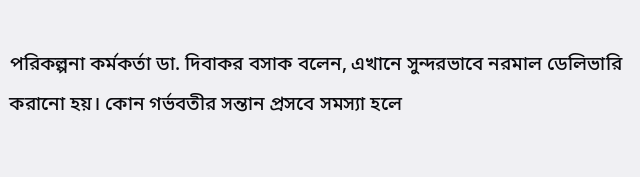পরিকল্পনা কর্মকর্তা ডা. দিবাকর বসাক বলেন, এখানে সুন্দরভাবে নরমাল ডেলিভারি করানো হয়। কোন গর্ভবতীর সন্তান প্রসবে সমস্যা হলে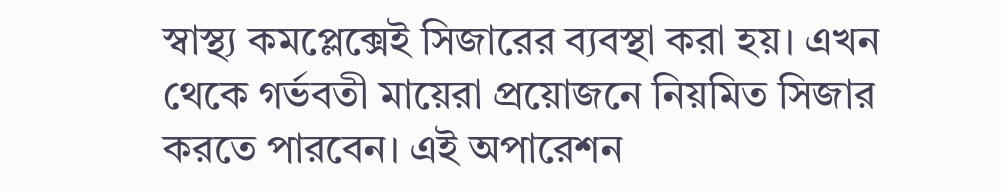স্বাস্থ্য কমপ্লেক্সেই সিজারের ব্যবস্থা করা হয়। এখন থেকে গর্ভবতী মায়েরা প্রয়োজনে নিয়মিত সিজার করতে পারবেন। এই অপারেশন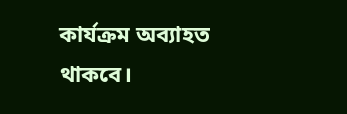কার্যক্রম অব্যাহত থাকবে।